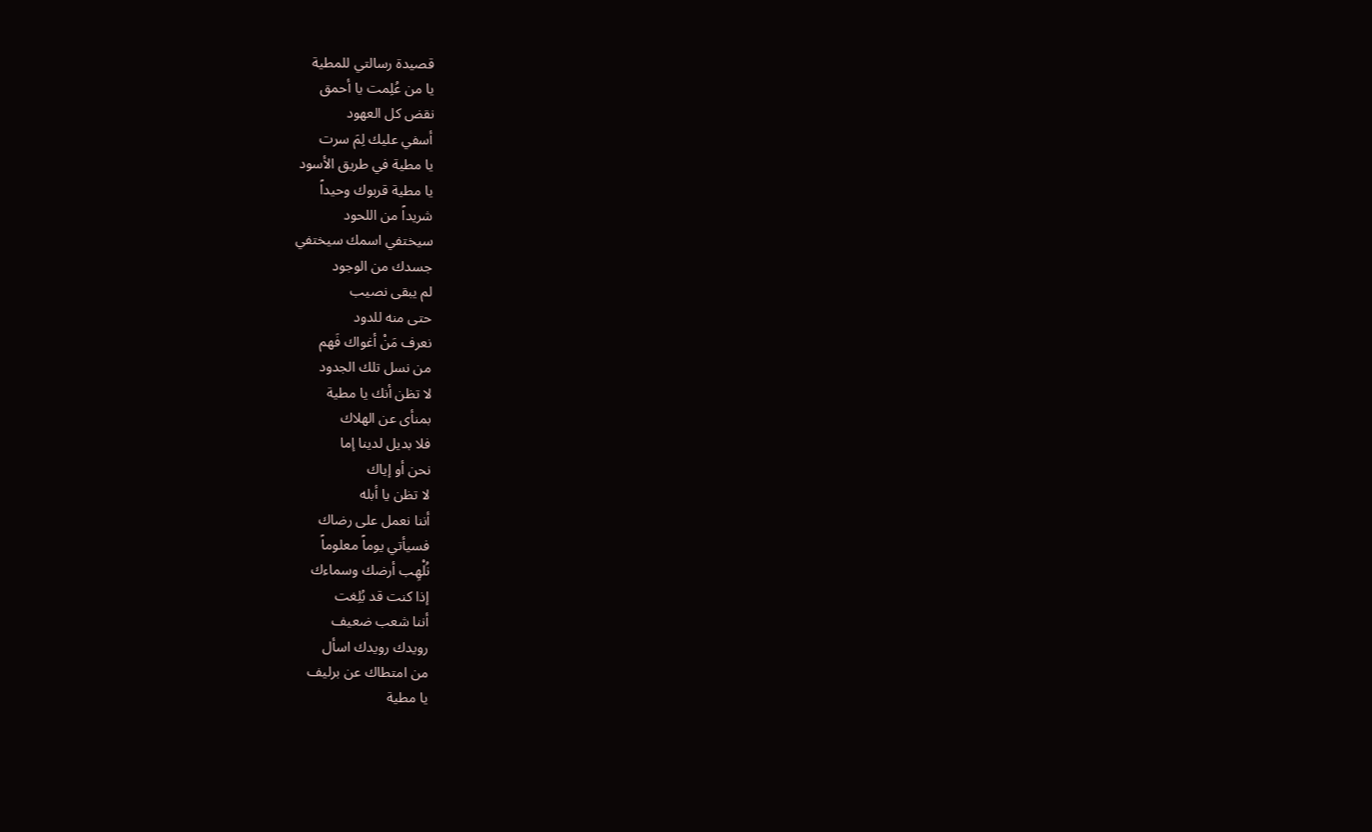قصيدة رسالتي للمطية
يا من عُلِمت يا أحمق
نقض كل العهود
أسفي عليك لِمَ سرت
يا مطية في طريق الأسود
يا مطية قربوك وحيداً
شريداً من اللحود
سيختفي اسمك سيختفي
جسدك من الوجود
لم يبقى نصيب
حتى منه للدود
نعرف مَنْ أغواك فَهم
من نسل تلك الجدود
لا تظن أنك يا مطية
بمنأى عن الهلاك
فلا بديل لدينا إما
نحن أو إياك
لا تظن يا أبله
أننا نعمل على رضاك
فسيأتي يوماً معلوماً
نُلْهِب أرضك وسماءك
إذا كنت قد بُلِغت
أننا شعب ضعيف
رويدك رويدك اسأل
من امتطاك عن برليف
يا مطية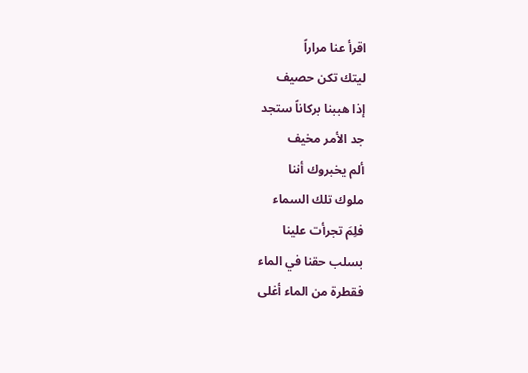اقرأ عنا مراراً
ليتك تكن حصيف
إذا هببنا بركاناً ستجد
جد الأمر مخيف
ألم يخبروك أننا
ملوك تلك السماء
فلِمَ تجرأت علينا
بسلب حقنا في الماء
فقطرة من الماء أغلى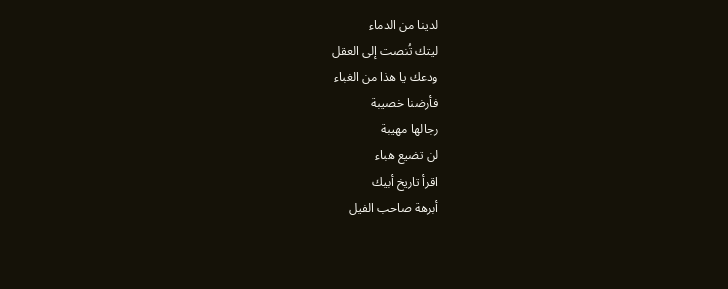لدينا من الدماء
ليتك تُنصت إلى العقل
ودعك يا هذا من الغباء
فأرضنا خصيبة
رجالها مهيبة
لن تضيع هباء
اقرأ تاريخ أبيك
أبرهة صاحب الفيل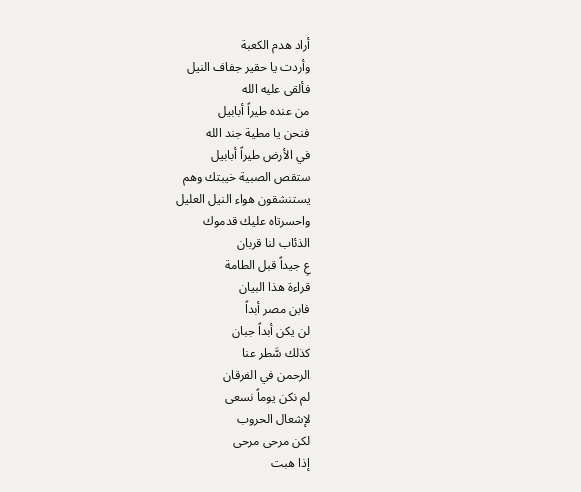أراد هدم الكعبة
وأردت يا حقير جفاف النيل
فألقى عليه الله
من عنده طيراً أبابيل
فنحن يا مطية جند الله
في الأرض طيراً أبابيل
ستقص الصبية خيبتك وهم
يستنشقون هواء النيل العليل
واحسرتاه عليك قدموك
الذئاب لنا قربان
عِ جيداً قبل الطامة
قراءة هذا البيان
فابن مصر أبداً
لن يكن أبداً جبان
كذلك سَّطر عنا
الرحمن في الفرقان
لم نكن يوماً نسعى
لإشعال الحروب
لكن مرحى مرحى
إذا هبت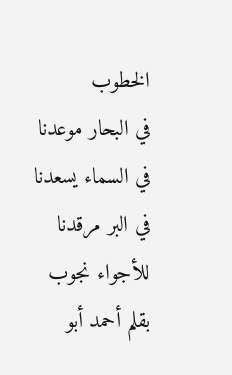الخطوب
في البحار موعدنا
في السماء يسعدنا
في البر مرقدنا
للأجواء نجوب
بقلم أحمد أبو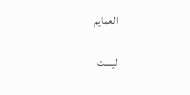العمايم

ليست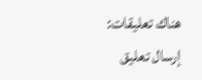هناك تعليقات:
إرسال تعليق